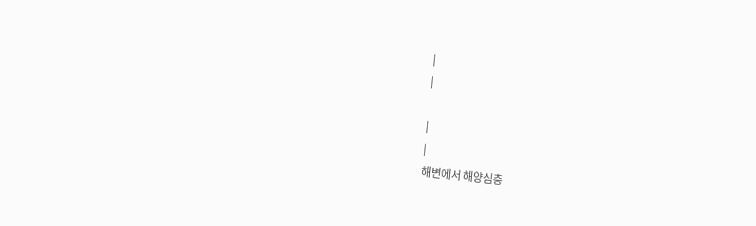|
|

|
|
해변에서 해양심층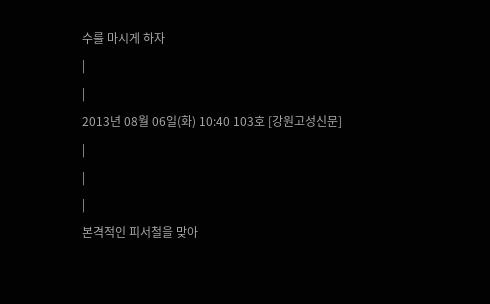수를 마시게 하자
|
|
2013년 08월 06일(화) 10:40 103호 [강원고성신문]
|
|
|
본격적인 피서철을 맞아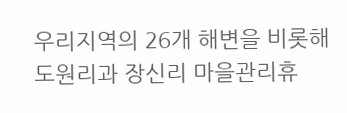우리지역의 26개 해변을 비롯해 도원리과 장신리 마을관리휴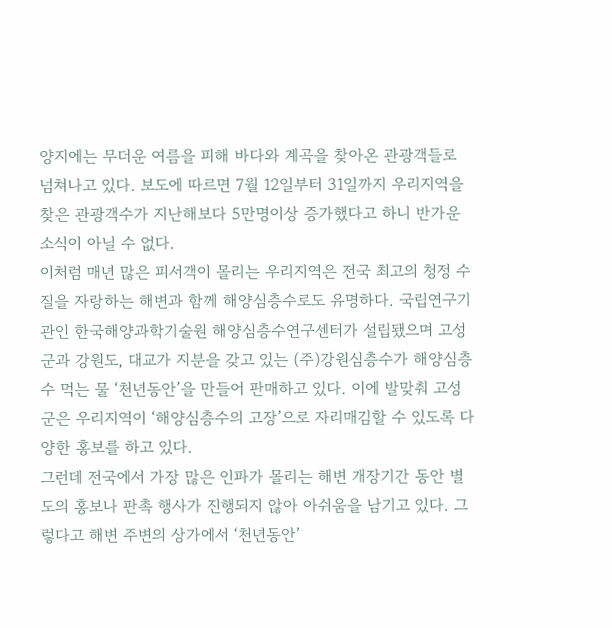양지에는 무더운 여름을 피해 바다와 계곡을 찾아온 관광객들로 넘쳐나고 있다. 보도에 따르면 7월 12일부터 31일까지 우리지역을 찾은 관광객수가 지난해보다 5만명이상 증가했다고 하니 반가운 소식이 아닐 수 없다.
이처럼 매년 많은 피서객이 몰리는 우리지역은 전국 최고의 청정 수질을 자랑하는 해변과 함께 해양심층수로도 유명하다. 국립연구기관인 한국해양과학기술원 해양심층수연구센터가 설립됐으며 고성군과 강원도, 대교가 지분을 갖고 있는 (주)강원심층수가 해양심층수 먹는 물 ‘천년동안’을 만들어 판매하고 있다. 이에 발맞춰 고성군은 우리지역이 ‘해양심층수의 고장’으로 자리매김할 수 있도록 다양한 홍보를 하고 있다.
그런데 전국에서 가장 많은 인파가 몰리는 해변 개장기간 동안 별도의 홍보나 판촉 행사가 진행되지 않아 아쉬움을 남기고 있다. 그렇다고 해변 주변의 상가에서 ‘천년동안’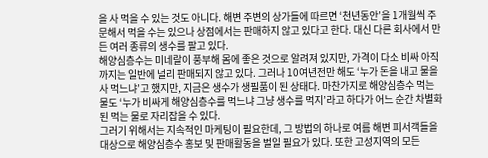을 사 먹을 수 있는 것도 아니다. 해변 주변의 상가들에 따르면 ‘천년동안’을 1개월씩 주문해서 먹을 수는 있으나 상점에서는 판매하지 않고 있다고 한다. 대신 다른 회사에서 만든 여러 종류의 생수를 팔고 있다.
해양심층수는 미네랄이 풍부해 몸에 좋은 것으로 알려져 있지만, 가격이 다소 비싸 아직까지는 일반에 널리 판매되지 않고 있다. 그러나 10여년전만 해도 ‘누가 돈을 내고 물을 사 먹느냐’고 했지만, 지금은 생수가 생필품이 된 상태다. 마찬가지로 해양심층수 먹는 물도 ‘누가 비싸게 해양심층수를 먹느냐 그냥 생수를 먹지’라고 하다가 어느 순간 차별화된 먹는 물로 자리잡을 수 있다.
그러기 위해서는 지속적인 마케팅이 필요한데, 그 방법의 하나로 여름 해변 피서객들을 대상으로 해양심층수 홍보 및 판매활동을 벌일 필요가 있다. 또한 고성지역의 모든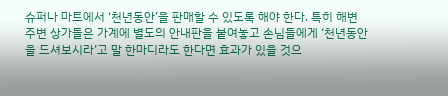슈퍼나 마트에서 ‘천년동안’을 판매할 수 있도록 해야 한다. 특히 해변 주변 상가들은 가계에 별도의 안내판을 붙여놓고 손님들에게 ‘천년동안을 드셔보시라’고 말 한마디라도 한다면 효과가 있을 것으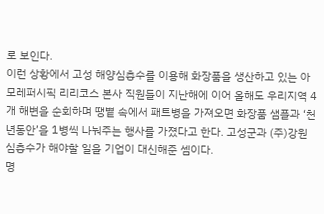로 보인다.
이런 상황에서 고성 해양심층수를 이용해 화장품을 생산하고 있는 아모레퍼시픽 리리코스 본사 직원들이 지난해에 이어 올해도 우리지역 4개 해변을 순회하며 땡볕 속에서 패트병을 가져오면 화장품 샘플과 ‘천년동안’을 1병씩 나눠주는 행사를 가졌다고 한다. 고성군과 (주)강원심층수가 해야할 일을 기업이 대신해준 셈이다.
명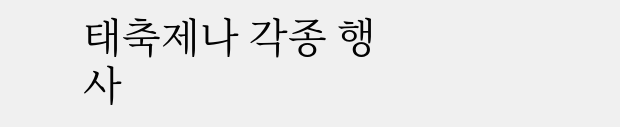태축제나 각종 행사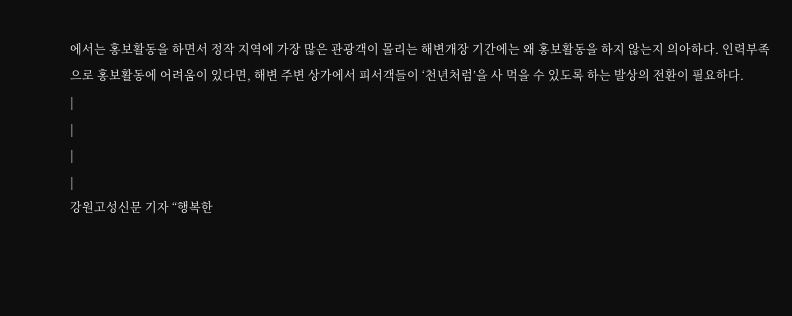에서는 홍보활동을 하면서 정작 지역에 가장 많은 관광객이 몰리는 해변개장 기간에는 왜 홍보활동을 하지 않는지 의아하다. 인력부족으로 홍보활동에 어려움이 있다면, 해변 주변 상가에서 피서객들이 ‘천년처럼’을 사 먹을 수 있도록 하는 발상의 전환이 필요하다.
|
|
|
|
강원고성신문 기자 “행복한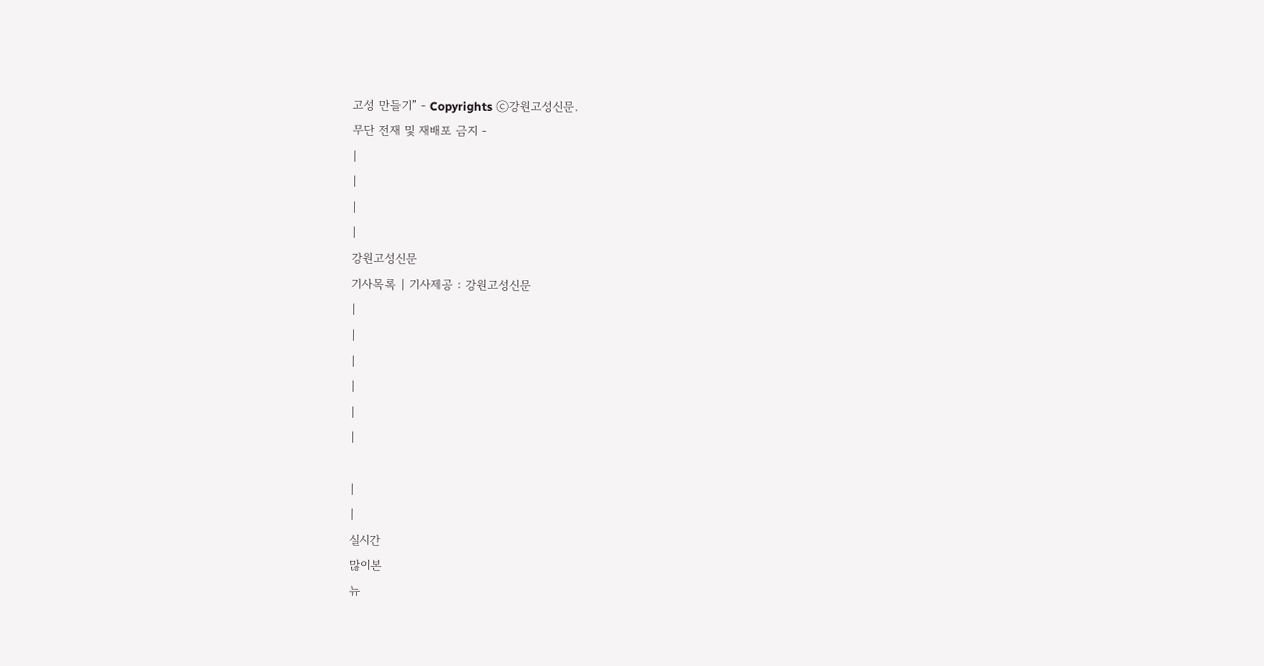고성 만들기” - Copyrights ⓒ강원고성신문.
무단 전재 및 재배포 금지 -
|
|
|
|
강원고성신문
기사목록 | 기사제공 : 강원고성신문
|
|
|
|
|
|

|
|
실시간
많이본
뉴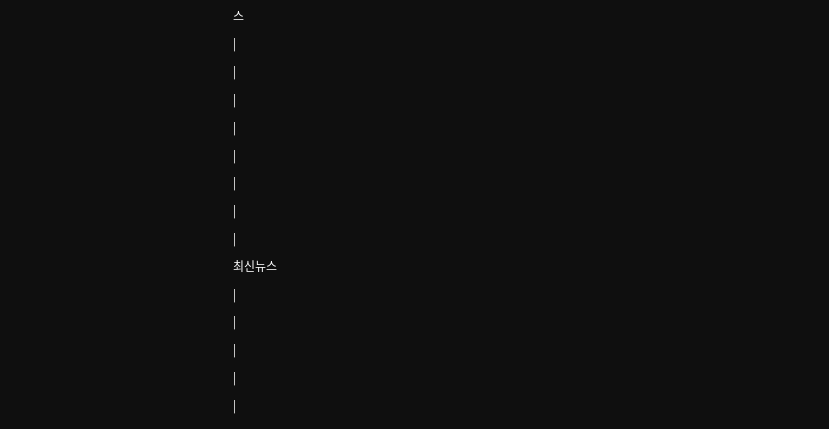스
|
|
|
|
|
|
|
|
최신뉴스
|
|
|
|
|